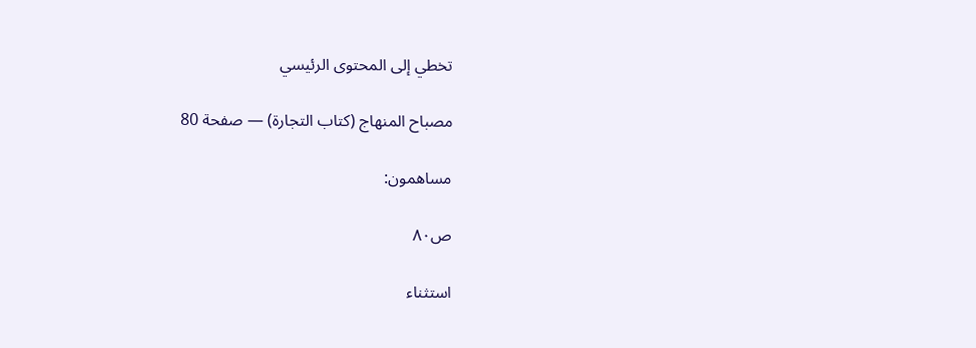تخطي إلى المحتوى الرئيسي

مصباح المنهاج (كتاب التجارة) — صفحة 80

مساهمون:

ص٨٠

استثناء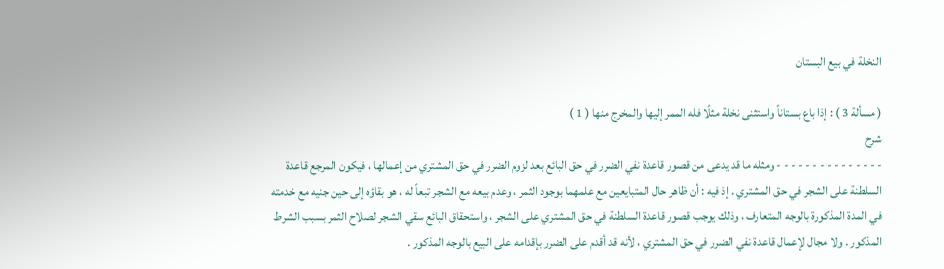النخلة في بيع البستان

( مسألة 3 ) : إذا باع بستاناً واستثنى نخلة مثلًا فله الممر إليها والمخرج منها ( 1 )
شرح
- - - - - - - - - - - - - - - ومثله ما قد يدعى من قصور قاعدة نفي الضرر في حق البائع بعد لزوم الضرر في حق المشتري من إعمالها ، فيكون المرجع قاعدة السلطنة على الشجر في حق المشتري . إذ فيه : أن ظاهر حال المتبايعين مع علمهما بوجود الثمر ، وعدم بيعه مع الشجر تبعاً له ، هو بقاؤه إلى حين جنيه مع خدمته في المدة المذكورة بالوجه المتعارف ، وذلك يوجب قصور قاعدة السلطنة في حق المشتري على الشجر ، واستحقاق البائع سقي الشجر لصلاح الثمر بسبب الشرط المذكور . ولا مجال لإعمال قاعدة نفي الضرر في حق المشتري ، لأنه قد أقدم على الضرر بإقدامه على البيع بالوجه المذكور .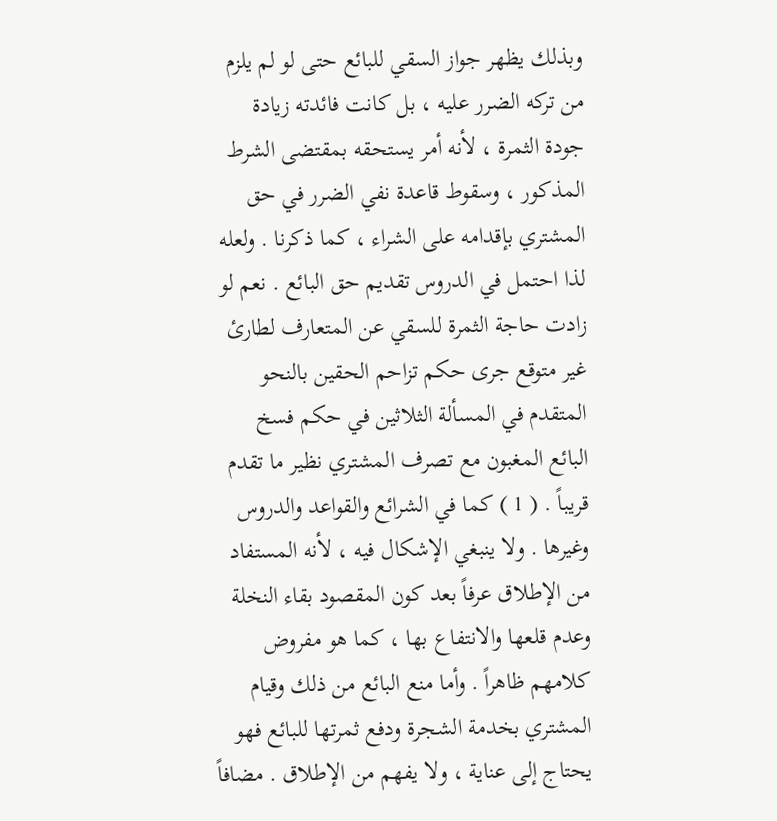وبذلك يظهر جواز السقي للبائع حتى لو لم يلزم من تركه الضرر عليه ، بل كانت فائدته زيادة جودة الثمرة ، لأنه أمر يستحقه بمقتضى الشرط المذكور ، وسقوط قاعدة نفي الضرر في حق المشتري بإقدامه على الشراء ، كما ذكرنا . ولعله لذا احتمل في الدروس تقديم حق البائع . نعم لو زادت حاجة الثمرة للسقي عن المتعارف لطارئ غير متوقع جرى حكم تزاحم الحقين بالنحو المتقدم في المسألة الثلاثين في حكم فسخ البائع المغبون مع تصرف المشتري نظير ما تقدم قريباً . ( 1 ) كما في الشرائع والقواعد والدروس وغيرها . ولا ينبغي الإشكال فيه ، لأنه المستفاد من الإطلاق عرفاً بعد كون المقصود بقاء النخلة وعدم قلعها والانتفاع بها ، كما هو مفروض كلامهم ظاهراً . وأما منع البائع من ذلك وقيام المشتري بخدمة الشجرة ودفع ثمرتها للبائع فهو يحتاج إلى عناية ، ولا يفهم من الإطلاق . مضافاً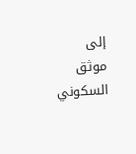إلى موثق السكوني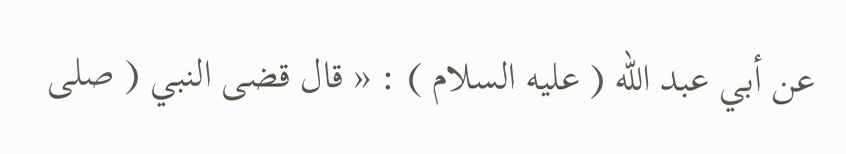عن أبي عبد الله ( عليه السلام ) : « قال قضى النبي ( صلى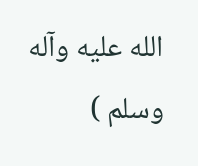الله عليه وآله وسلم )